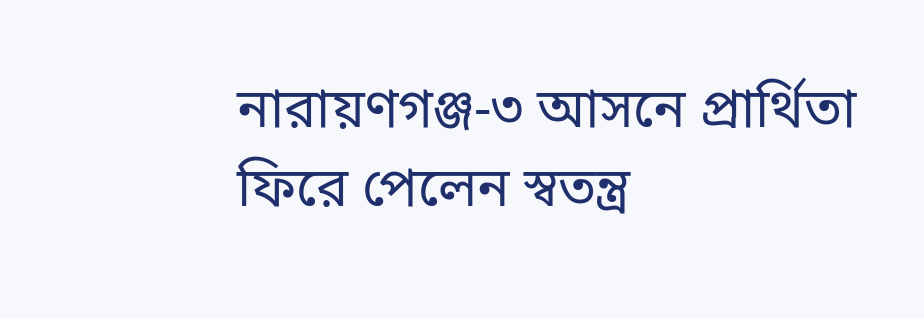নারায়ণগঞ্জ-৩ আসনে প্রার্থিতা ফিরে পেলেন স্বতন্ত্র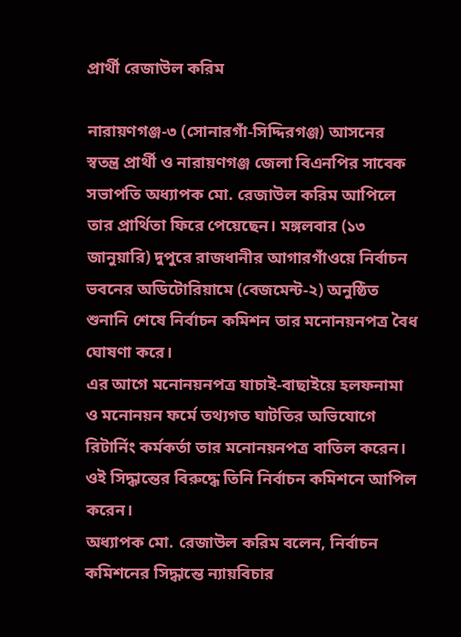প্রার্থী রেজাউল করিম

নারায়ণগঞ্জ-৩ (সোনারগাঁ-সিদ্দিরগঞ্জ) আসনের স্বতন্ত্র প্রার্থী ও নারায়ণগঞ্জ জেলা বিএনপির সাবেক সভাপতি অধ্যাপক মো. রেজাউল করিম আপিলে তার প্রার্থিতা ফিরে পেয়েছেন। মঙ্গলবার (১৩ জানুয়ারি) দুপুরে রাজধানীর আগারগাঁওয়ে নির্বাচন ভবনের অডিটোরিয়ামে (বেজমেন্ট-২) অনুষ্ঠিত শুনানি শেষে নির্বাচন কমিশন তার মনোনয়নপত্র বৈধ ঘোষণা করে।
এর আগে মনোনয়নপত্র যাচাই-বাছাইয়ে হলফনামা ও মনোনয়ন ফর্মে তথ্যগত ঘাটতির অভিযোগে রিটার্নিং কর্মকর্তা তার মনোনয়নপত্র বাতিল করেন। ওই সিদ্ধান্তের বিরুদ্ধে তিনি নির্বাচন কমিশনে আপিল করেন।
অধ্যাপক মো. রেজাউল করিম বলেন, নির্বাচন কমিশনের সিদ্ধান্তে ন্যায়বিচার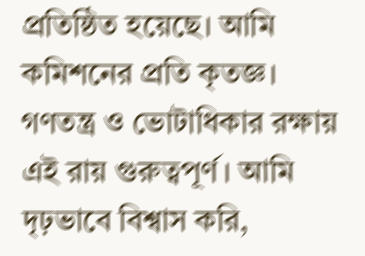প্রতিষ্ঠিত হয়েছে। আমি কমিশনের প্রতি কৃতজ্ঞ। গণতন্ত্র ও ভোটাধিকার রক্ষায় এই রায় গুরুত্বপূর্ণ। আমি দৃঢ়ভাবে বিশ্বাস করি,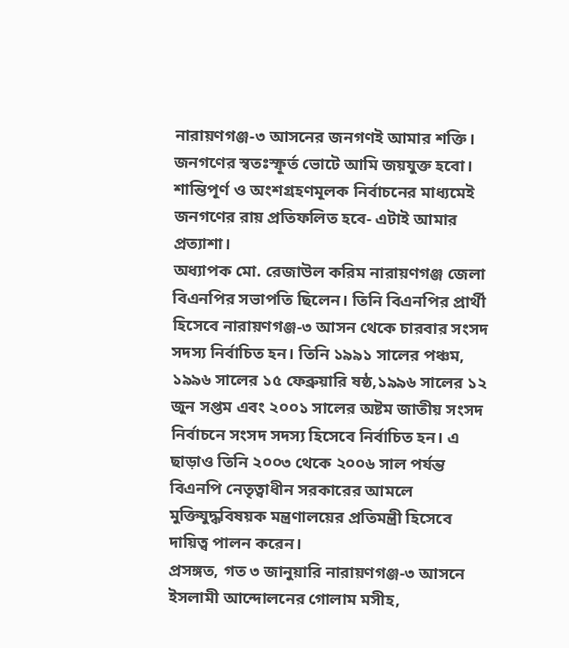নারায়ণগঞ্জ-৩ আসনের জনগণই আমার শক্তি। জনগণের স্বতঃস্ফূর্ত ভোটে আমি জয়যুক্ত হবো। শান্তিপূর্ণ ও অংশগ্রহণমূলক নির্বাচনের মাধ্যমেই জনগণের রায় প্রতিফলিত হবে- এটাই আমার প্রত্যাশা।
অধ্যাপক মো. রেজাউল করিম নারায়ণগঞ্জ জেলা বিএনপির সভাপতি ছিলেন। তিনি বিএনপির প্রার্থী হিসেবে নারায়ণগঞ্জ-৩ আসন থেকে চারবার সংসদ সদস্য নির্বাচিত হন। তিনি ১৯৯১ সালের পঞ্চম, ১৯৯৬ সালের ১৫ ফেব্রুয়ারি ষষ্ঠ,১৯৯৬ সালের ১২ জুন সপ্তম এবং ২০০১ সালের অষ্টম জাতীয় সংসদ নির্বাচনে সংসদ সদস্য হিসেবে নির্বাচিত হন। এ ছাড়াও তিনি ২০০৩ থেকে ২০০৬ সাল পর্যন্ত বিএনপি নেতৃত্বাধীন সরকারের আমলে মুক্তিযুদ্ধবিষয়ক মন্ত্রণালয়ের প্রতিমন্ত্রী হিসেবে দায়িত্ব পালন করেন।
প্রসঙ্গত, গত ৩ জানুয়ারি নারায়ণগঞ্জ-৩ আসনে ইসলামী আন্দোলনের গোলাম মসীহ,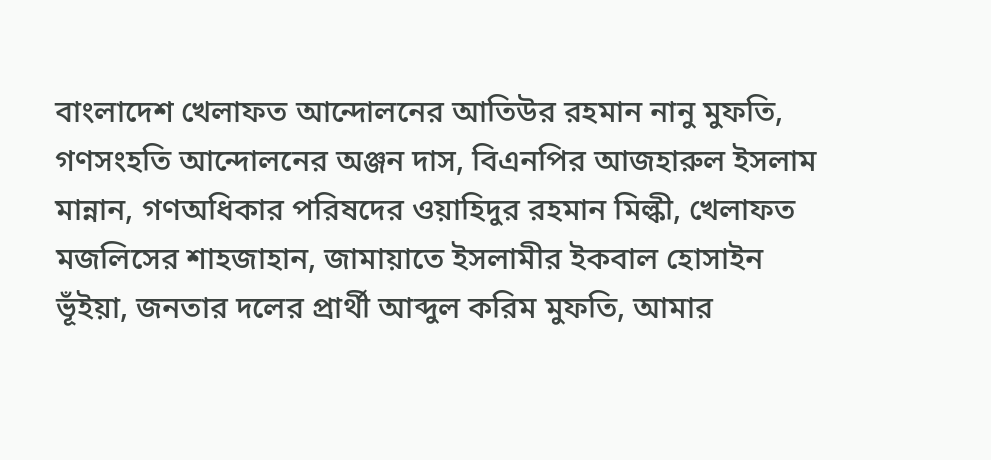বাংলাদেশ খেলাফত আন্দোলনের আতিউর রহমান নানু মুফতি, গণসংহতি আন্দোলনের অঞ্জন দাস, বিএনপির আজহারুল ইসলাম মান্নান, গণঅধিকার পরিষদের ওয়াহিদুর রহমান মিল্কী, খেলাফত মজলিসের শাহজাহান, জামায়াতে ইসলামীর ইকবাল হোসাইন ভূঁইয়া, জনতার দলের প্রার্থী আব্দুল করিম মুফতি, আমার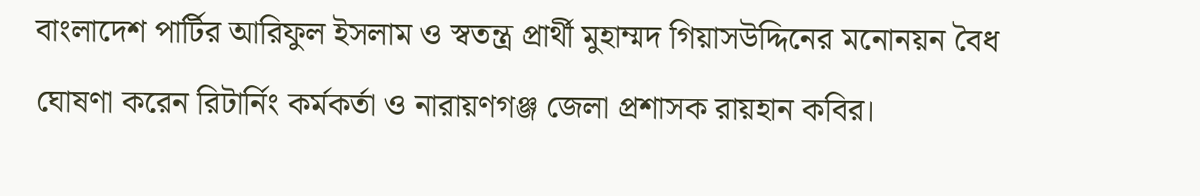বাংলাদেশ পার্টির আরিফুল ইসলাম ও স্বতন্ত্র প্রার্থী মুহাম্মদ গিয়াসউদ্দিনের মনোনয়ন বৈধ ঘোষণা করেন রিটার্নিং কর্মকর্তা ও নারায়ণগঞ্জ জেলা প্রশাসক রায়হান কবির।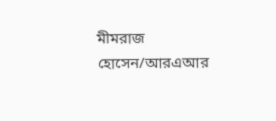মীমরাজ হোসেন/আরএআর